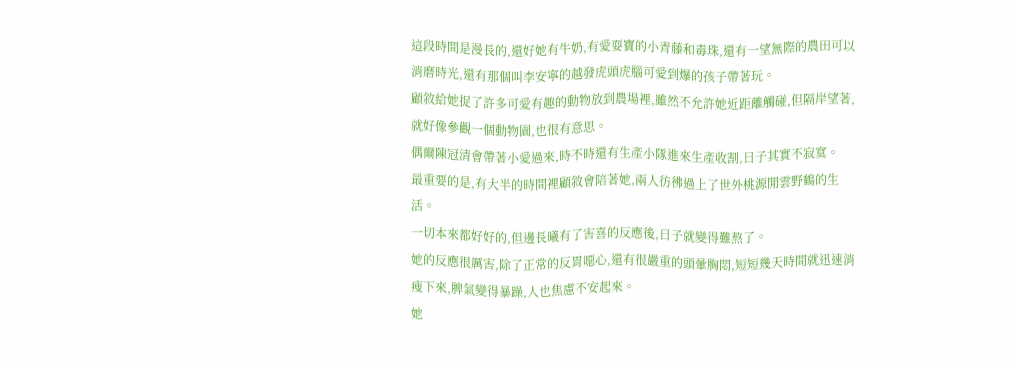這段時間是漫長的,還好她有牛奶,有愛耍寶的小青藤和毒珠,還有一望無際的農田可以消磨時光,還有那個叫李安寧的越發虎頭虎腦可愛到爆的孩子帶著玩。
顧敘給她捉了許多可愛有趣的動物放到農場裡,雖然不允許她近距離觸碰,但隔岸望著,就好像參觀一個動物園,也很有意思。
偶爾陳冠清會帶著小愛過來,時不時還有生產小隊進來生產收割,日子其實不寂寞。
最重要的是,有大半的時間裡顧敘會陪著她,兩人彷彿過上了世外桃源閒雲野鶴的生活。
一切本來都好好的,但邊長曦有了害喜的反應後,日子就變得難熬了。
她的反應很厲害,除了正常的反胃噁心,還有很嚴重的頭暈胸悶,短短幾天時間就迅速消瘦下來,脾氣變得暴躁,人也焦慮不安起來。
她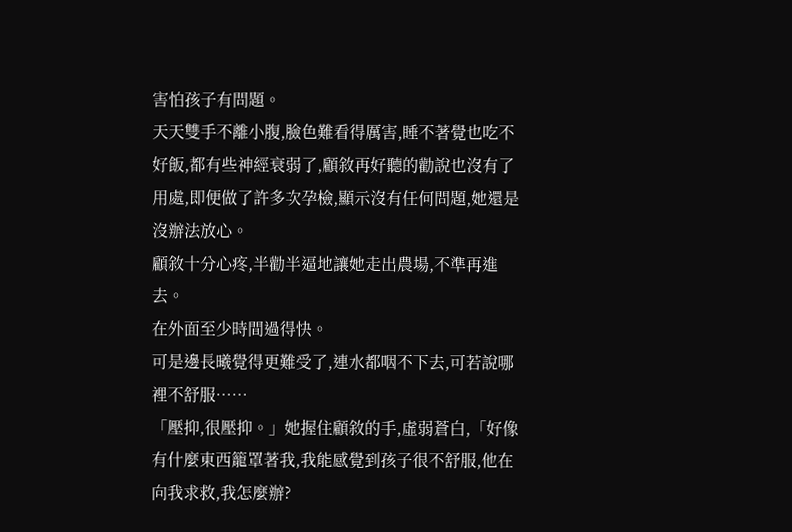害怕孩子有問題。
天天雙手不離小腹,臉色難看得厲害,睡不著覺也吃不好飯,都有些神經衰弱了,顧敘再好聽的勸說也沒有了用處,即便做了許多次孕檢,顯示沒有任何問題,她還是沒辦法放心。
顧敘十分心疼,半勸半逼地讓她走出農場,不準再進去。
在外面至少時間過得快。
可是邊長曦覺得更難受了,連水都咽不下去,可若說哪裡不舒服……
「壓抑,很壓抑。」她握住顧敘的手,虛弱蒼白,「好像有什麼東西籠罩著我,我能感覺到孩子很不舒服,他在向我求救,我怎麼辦?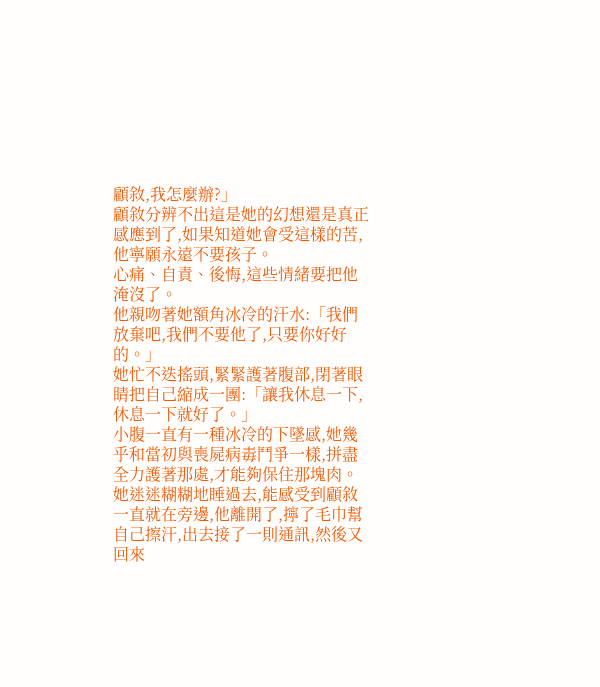顧敘,我怎麼辦?」
顧敘分辨不出這是她的幻想還是真正感應到了,如果知道她會受這樣的苦,他寧願永遠不要孩子。
心痛、自責、後悔,這些情緒要把他淹沒了。
他親吻著她額角冰冷的汗水:「我們放棄吧,我們不要他了,只要你好好的。」
她忙不迭搖頭,緊緊護著腹部,閉著眼睛把自己縮成一團:「讓我休息一下,休息一下就好了。」
小腹一直有一種冰冷的下墜感,她幾乎和當初與喪屍病毒鬥爭一樣,拼盡全力護著那處,才能夠保住那塊肉。她迷迷糊糊地睡過去,能感受到顧敘一直就在旁邊,他離開了,擰了毛巾幫自己擦汗,出去接了一則通訊,然後又回來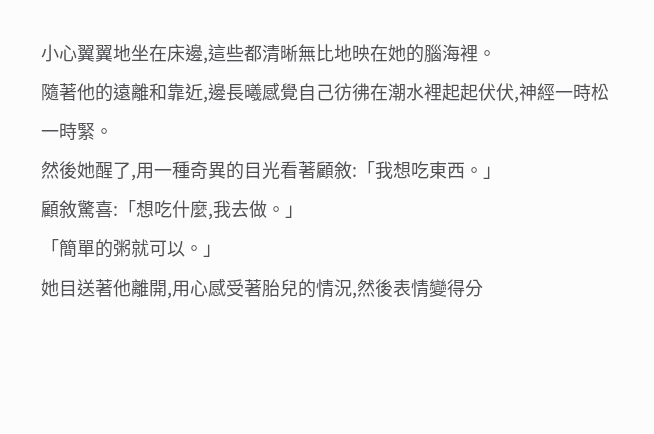小心翼翼地坐在床邊,這些都清晰無比地映在她的腦海裡。
隨著他的遠離和靠近,邊長曦感覺自己彷彿在潮水裡起起伏伏,神經一時松一時緊。
然後她醒了,用一種奇異的目光看著顧敘:「我想吃東西。」
顧敘驚喜:「想吃什麼,我去做。」
「簡單的粥就可以。」
她目送著他離開,用心感受著胎兒的情況,然後表情變得分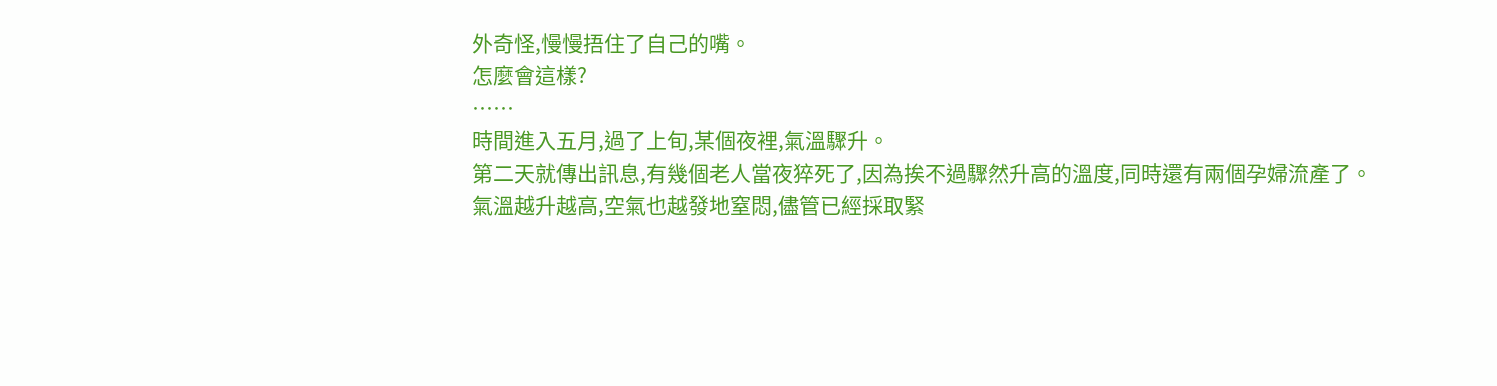外奇怪,慢慢捂住了自己的嘴。
怎麼會這樣?
……
時間進入五月,過了上旬,某個夜裡,氣溫驟升。
第二天就傳出訊息,有幾個老人當夜猝死了,因為挨不過驟然升高的溫度,同時還有兩個孕婦流產了。
氣溫越升越高,空氣也越發地窒悶,儘管已經採取緊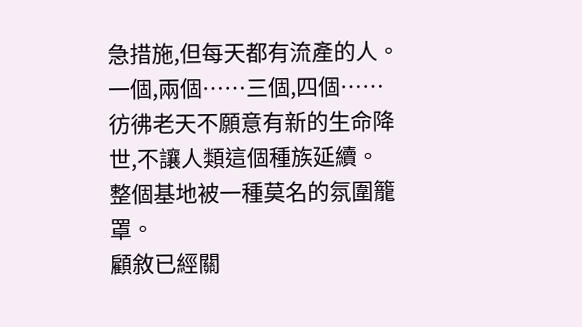急措施,但每天都有流產的人。
一個,兩個……三個,四個……
彷彿老天不願意有新的生命降世,不讓人類這個種族延續。
整個基地被一種莫名的氛圍籠罩。
顧敘已經關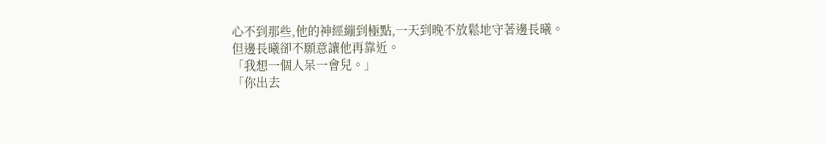心不到那些,他的神經繃到極點,一天到晚不放鬆地守著邊長曦。
但邊長曦卻不願意讓他再靠近。
「我想一個人呆一會兒。」
「你出去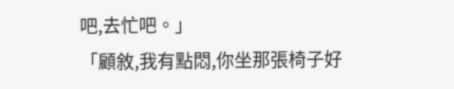吧,去忙吧。」
「顧敘,我有點悶,你坐那張椅子好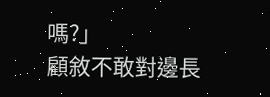嗎?」
顧敘不敢對邊長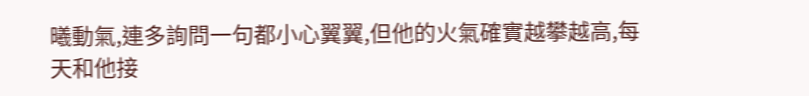曦動氣,連多詢問一句都小心翼翼,但他的火氣確實越攀越高,每天和他接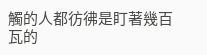觸的人都彷彿是盯著幾百瓦的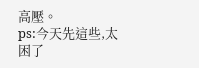高壓。
ps:今天先這些,太困了